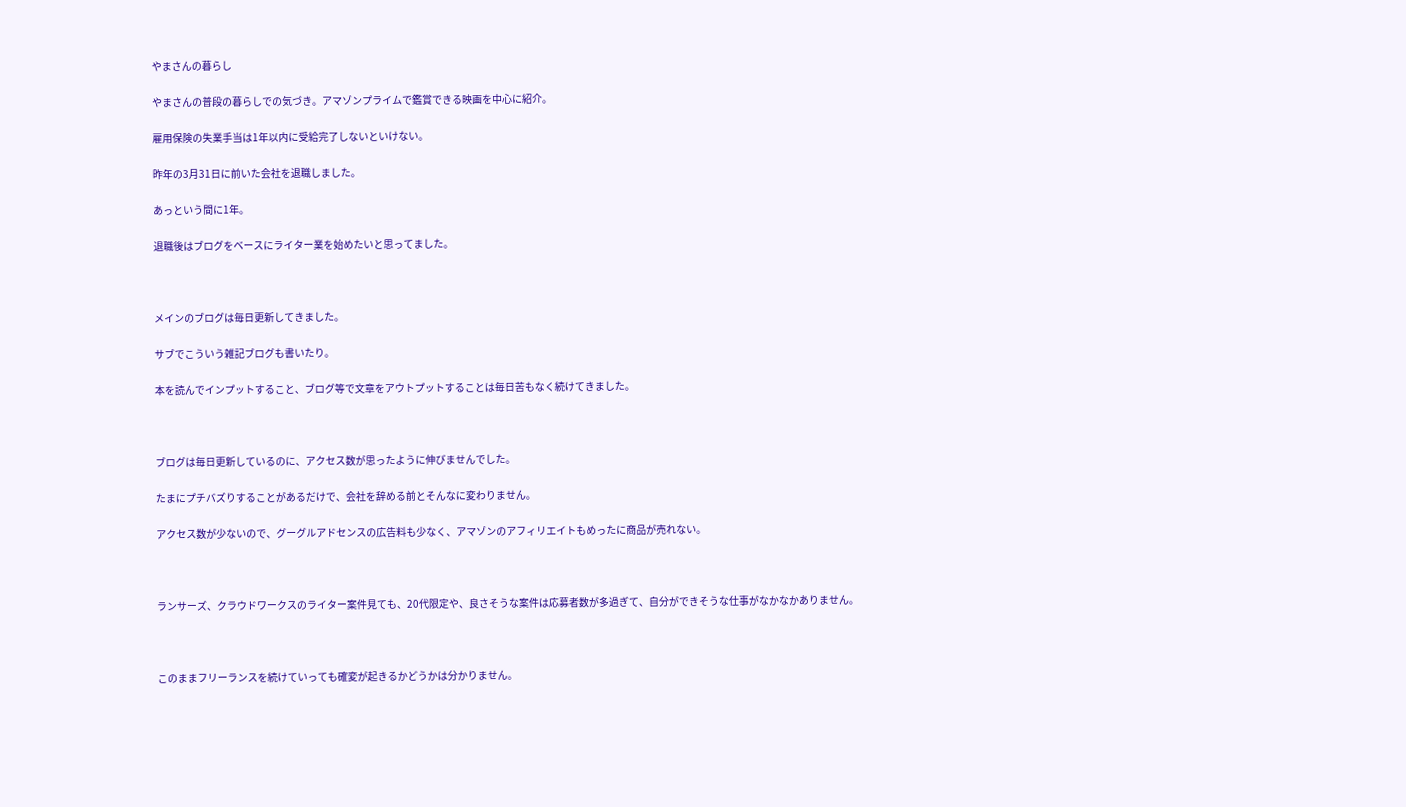やまさんの暮らし

やまさんの普段の暮らしでの気づき。アマゾンプライムで鑑賞できる映画を中心に紹介。

雇用保険の失業手当は1年以内に受給完了しないといけない。

昨年の3月31日に前いた会社を退職しました。

あっという間に1年。

退職後はブログをベースにライター業を始めたいと思ってました。



メインのブログは毎日更新してきました。

サブでこういう雑記ブログも書いたり。

本を読んでインプットすること、ブログ等で文章をアウトプットすることは毎日苦もなく続けてきました。



ブログは毎日更新しているのに、アクセス数が思ったように伸びませんでした。

たまにプチバズりすることがあるだけで、会社を辞める前とそんなに変わりません。

アクセス数が少ないので、グーグルアドセンスの広告料も少なく、アマゾンのアフィリエイトもめったに商品が売れない。



ランサーズ、クラウドワークスのライター案件見ても、20代限定や、良さそうな案件は応募者数が多過ぎて、自分ができそうな仕事がなかなかありません。



このままフリーランスを続けていっても確変が起きるかどうかは分かりません。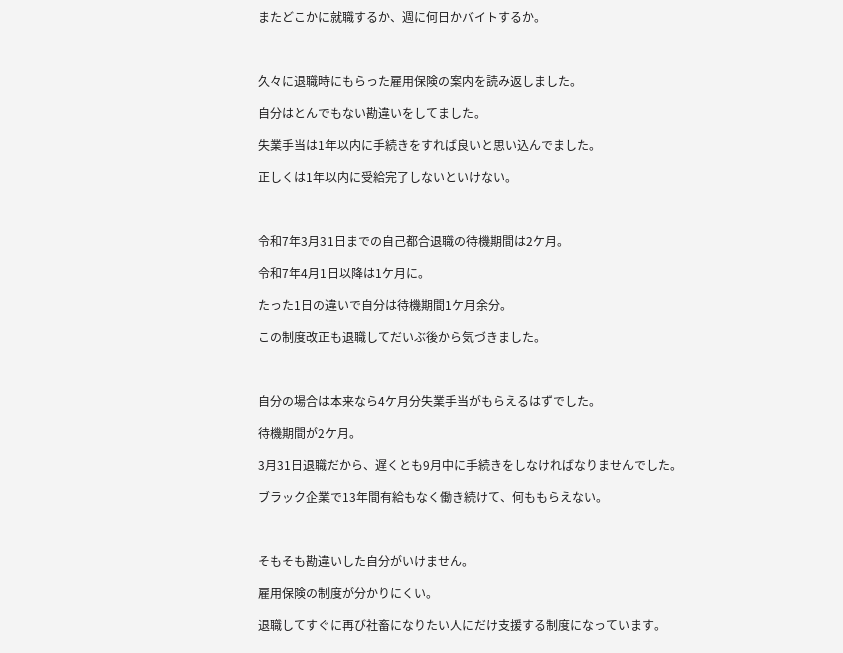またどこかに就職するか、週に何日かバイトするか。



久々に退職時にもらった雇用保険の案内を読み返しました。

自分はとんでもない勘違いをしてました。

失業手当は1年以内に手続きをすれば良いと思い込んでました。

正しくは1年以内に受給完了しないといけない。



令和7年3月31日までの自己都合退職の待機期間は2ケ月。

令和7年4月1日以降は1ケ月に。

たった1日の違いで自分は待機期間1ケ月余分。

この制度改正も退職してだいぶ後から気づきました。



自分の場合は本来なら4ケ月分失業手当がもらえるはずでした。

待機期間が2ケ月。

3月31日退職だから、遅くとも9月中に手続きをしなければなりませんでした。

ブラック企業で13年間有給もなく働き続けて、何ももらえない。



そもそも勘違いした自分がいけません。

雇用保険の制度が分かりにくい。

退職してすぐに再び社畜になりたい人にだけ支援する制度になっています。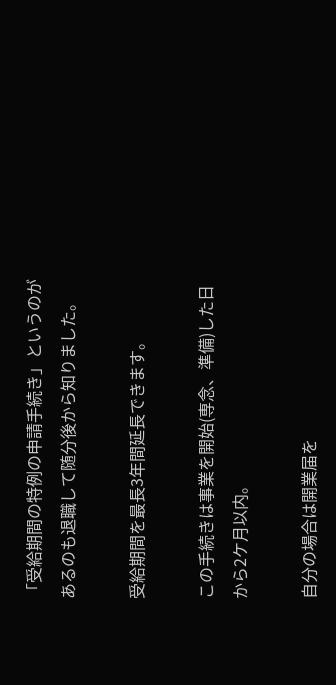「受給期間の特例の申請手続き」というのがあるのも退職して随分後から知りました。

受給期間を最長3年間延長できます。

この手続きは事業を開始(専念、準備)した日から2ケ月以内。

自分の場合は開業届を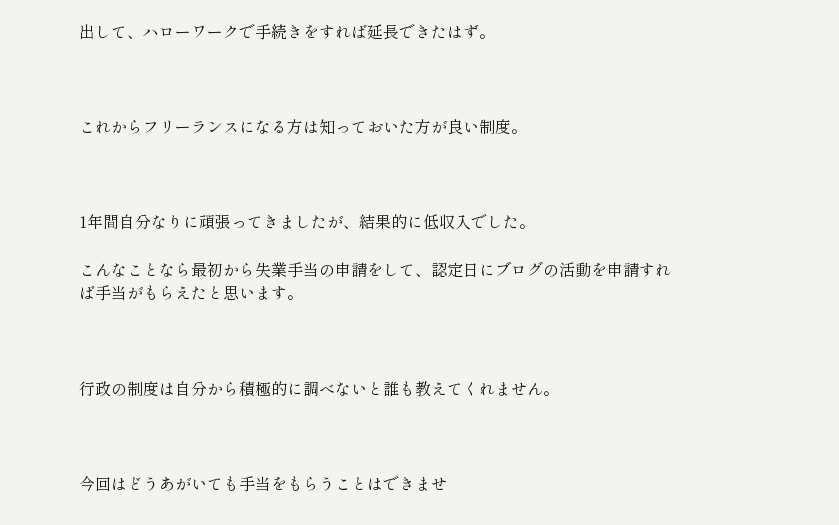出して、ハローワークで手続きをすれば延長できたはず。



これからフリーランスになる方は知っておいた方が良い制度。



1年間自分なりに頑張ってきましたが、結果的に低収入でした。

こんなことなら最初から失業手当の申請をして、認定日にブログの活動を申請すれば手当がもらえたと思います。



行政の制度は自分から積極的に調べないと誰も教えてくれません。



今回はどうあがいても手当をもらうことはできませ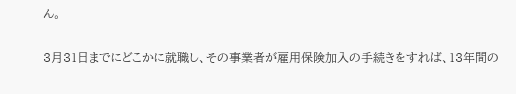ん。

3月31日までにどこかに就職し、その事業者が雇用保険加入の手続きをすれば、13年間の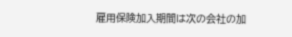雇用保険加入期間は次の会社の加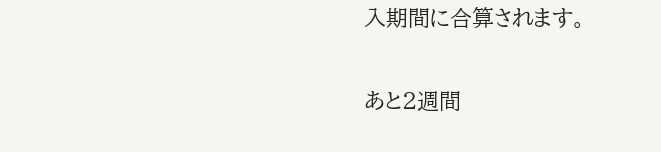入期間に合算されます。

あと2週間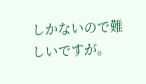しかないので難しいですが。